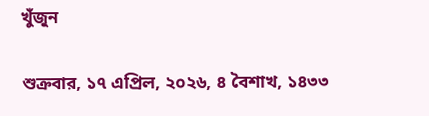খুঁজুন

শুক্রবার, ১৭ এপ্রিল, ২০২৬, ৪ বৈশাখ, ১৪৩৩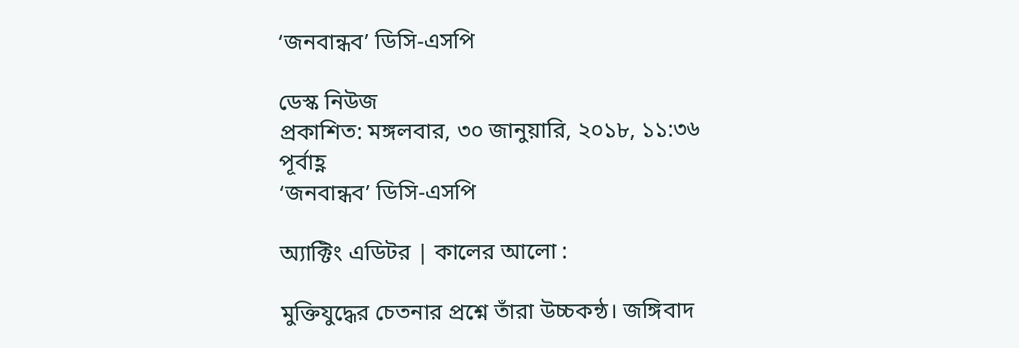‘জনবান্ধব’ ডিসি-এসপি

ডেস্ক নিউজ
প্রকাশিত: মঙ্গলবার, ৩০ জানুয়ারি, ২০১৮, ১১:৩৬ পূর্বাহ্ণ
‘জনবান্ধব’ ডিসি-এসপি

অ্যাক্টিং এডিটর | কালের আলো :

মুক্তিযুদ্ধের চেতনার প্রশ্নে তাঁরা উচ্চকন্ঠ। জঙ্গিবাদ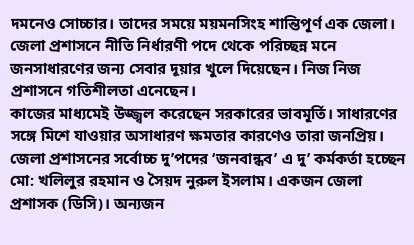দমনেও সোচ্চার। তাদের সময়ে ময়মনসিংহ শান্তিপূর্ণ এক জেলা। জেলা প্রশাসনে নীতি নির্ধারণী পদে থেকে পরিচ্ছন্ন মনে জনসাধারণের জন্য সেবার দূয়ার খুলে দিয়েছেন। নিজ নিজ প্রশাসনে গতিশীলতা এনেছেন।
কাজের মাধ্যমেই উজ্জ্বল করেছেন সরকারের ভাবমূর্তি। সাধারণের সঙ্গে মিশে যাওয়ার অসাধারণ ক্ষমতার কারণেও তারা জনপ্রিয়। জেলা প্রশাসনের সর্বোচ্চ দু’পদের ‘জনবান্ধব’ এ দু’ কর্মকর্তা হচ্ছেন মো: খলিলুর রহমান ও সৈয়দ নুরুল ইসলাম। একজন জেলা প্রশাসক (ডিসি)। অন্যজন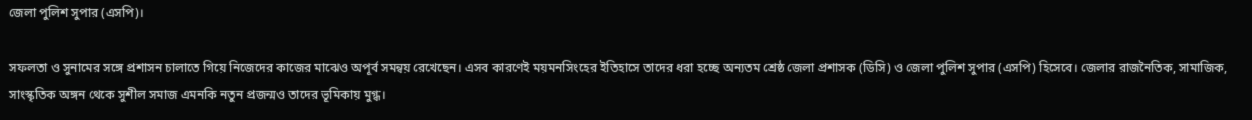জেলা পুলিশ সুপার (এসপি)।

সফলতা ও সুনামের সঙ্গে প্রশাসন চালাতে গিয়ে নিজেদের কাজের মাঝেও অপূর্ব সমন্বয় রেখেছেন। এসব কারণেই ময়মনসিংহের ইতিহাসে তাদের ধরা হচ্ছে অন্যতম শ্রেষ্ঠ জেলা প্রশাসক (ডিসি) ও জেলা পুলিশ সুপার (এসপি) হিসেবে। জেলার রাজনৈতিক, সামাজিক, সাংস্কৃতিক অঙ্গন থেকে সুশীল সমাজ এমনকি নতুন প্রজন্মও তাদের ভূমিকায় মুগ্ধ।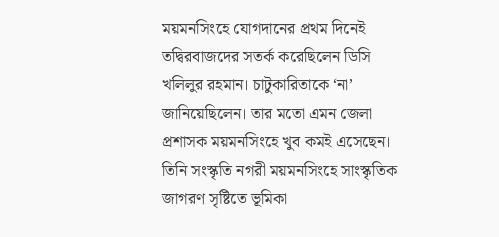ময়মনসিংহে যোগদানের প্রথম দিনেই তদ্বিরবাজদের সতর্ক করেছিলেন ডিসি খলিলুর রহমান। চাটুকারিতাকে ‘না’ জানিয়েছিলেন। তার মতো এমন জেলা প্রশাসক ময়মনসিংহে খুব কমই এসেছেন। তিনি সংস্কৃতি নগরী ময়মনসিংহে সাংস্কৃতিক জাগরণ সৃষ্টিতে ভূমিকা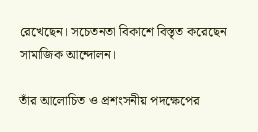রেখেছেন। সচেতনতা বিকাশে বিস্তৃত করেছেন সামাজিক আন্দোলন।

তাঁর আলোচিত ও প্রশংসনীয় পদক্ষেপের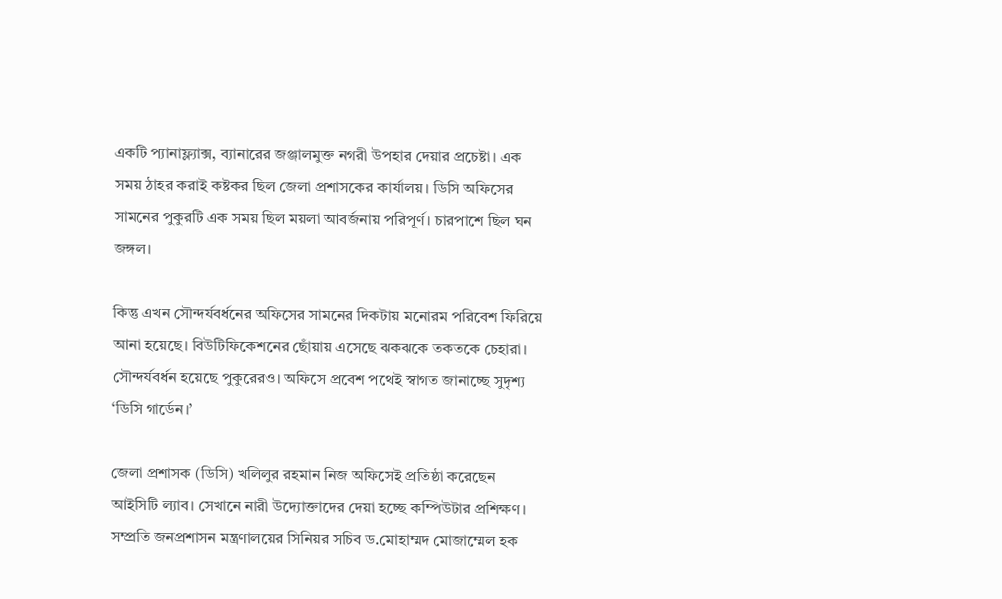একটি প্যানাফ্ল্যাক্স, ব্যানারের জঞ্জালমুক্ত নগরী উপহার দেয়ার প্রচেষ্টা। এক সময় ঠাহর করাই কষ্টকর ছিল জেলা প্রশাসকের কার্যালয়। ডিসি অফিসের সামনের পুকুরটি এক সময় ছিল ময়লা আবর্জনায় পরিপূর্ণ। চারপাশে ছিল ঘন জঙ্গল।

কিন্তু এখন সৌন্দর্যবর্ধনের অফিসের সামনের দিকটায় মনোরম পরিবেশ ফিরিয়ে আনা হয়েছে। বিউটিফিকেশনের ছোঁয়ায় এসেছে ঝকঝকে তকতকে চেহারা। সৌন্দর্যবর্ধন হয়েছে পুকুরেরও। অফিসে প্রবেশ পথেই স্বাগত জানাচ্ছে সুদৃশ্য ‘ডিসি গার্ডেন।’

জেলা প্রশাসক (ডিসি) খলিলুর রহমান নিজ অফিসেই প্রতিষ্ঠা করেছেন আইসিটি ল্যাব। সেখানে নারী উদ্যোক্তাদের দেয়া হচ্ছে কম্পিউটার প্রশিক্ষণ। সম্প্রতি জনপ্রশাসন মন্ত্রণালয়ের সিনিয়র সচিব ড.মোহাম্মদ মোজাম্মেল হক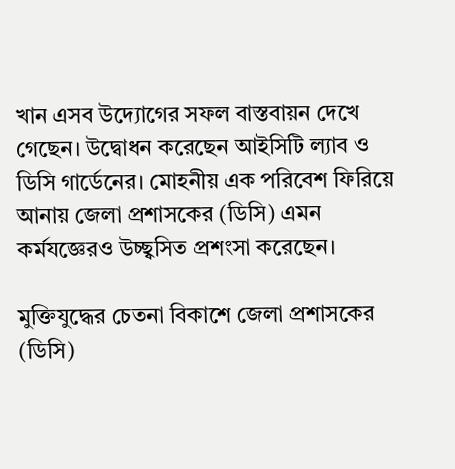খান এসব উদ্যোগের সফল বাস্তবায়ন দেখে গেছেন। উদ্বোধন করেছেন আইসিটি ল্যাব ও ডিসি গার্ডেনের। মোহনীয় এক পরিবেশ ফিরিয়ে আনায় জেলা প্রশাসকের (ডিসি) এমন কর্মযজ্ঞেরও উচ্ছ্বসিত প্রশংসা করেছেন।

মুক্তিযুদ্ধের চেতনা বিকাশে জেলা প্রশাসকের (ডিসি)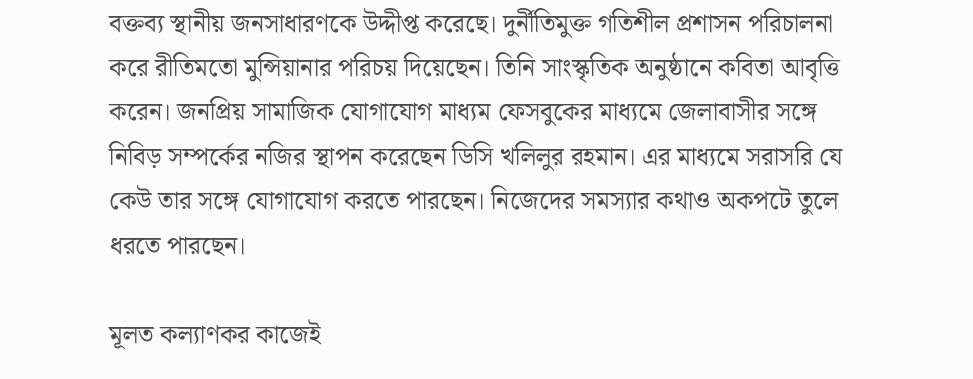বক্তব্য স্থানীয় জনসাধারণকে উদ্দীপ্ত করেছে। দুর্নীতিমুক্ত গতিশীল প্রশাসন পরিচালনা করে রীতিমতো মুন্সিয়ানার পরিচয় দিয়েছেন। তিনি সাংস্কৃতিক অনুষ্ঠানে কবিতা আবৃত্তি করেন। জনপ্রিয় সামাজিক যোগাযোগ মাধ্যম ফেসবুকের মাধ্যমে জেলাবাসীর সঙ্গে নিবিড় সম্পর্কের নজির স্থাপন করেছেন ডিসি খলিলুর রহমান। এর মাধ্যমে সরাসরি যে কেউ তার সঙ্গে যোগাযোগ করতে পারছেন। নিজেদের সমস্যার কথাও অকপটে তুলে ধরতে পারছেন।

মূলত কল্যাণকর কাজেই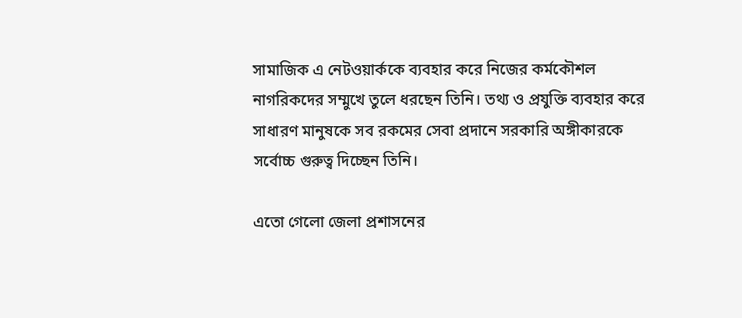সামাজিক এ নেটওয়ার্ককে ব্যবহার করে নিজের কর্মকৌশল নাগরিকদের সম্মুখে তুলে ধরছেন তিনি। তথ্য ও প্রযুক্তি ব্যবহার করে সাধারণ মানুষকে সব রকমের সেবা প্রদানে সরকারি অঙ্গীকারকে সর্বোচ্চ গুরুত্ব দিচ্ছেন তিনি।

এতো গেলো জেলা প্রশাসনের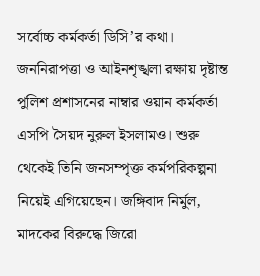সর্বোচ্চ কর্মকর্তা ডিসি’র কথা। জননিরাপত্তা ও আইনশৃঙ্খলা রক্ষায় দৃষ্টান্ত পুলিশ প্রশাসনের নাম্বার ওয়ান কর্মকর্তা এসপি সৈয়দ নুরুল ইসলামও। শুরু থেকেই তিনি জনসম্পৃক্ত কর্মপরিকল্পনা নিয়েই এগিয়েছেন। জঙ্গিবাদ নির্মুল, মাদকের বিরুদ্ধে জিরো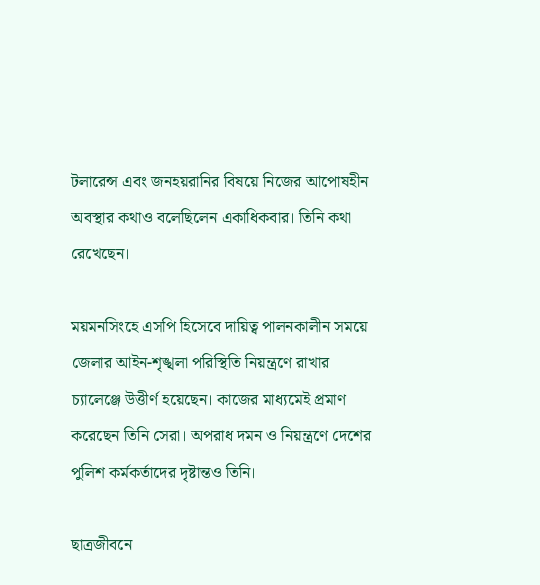টলারেন্স এবং জনহয়রানির বিষয়ে নিজের আপোষহীন অবস্থার কথাও বলেছিলেন একাধিকবার। তিনি কথা রেখেছেন।

ময়মনসিংহে এসপি হিসেবে দায়িত্ব পালনকালীন সময়ে জেলার আইন-শৃঙ্খলা পরিস্থিতি নিয়ন্ত্রণে রাখার চ্যালেঞ্জে উত্তীর্ণ হয়েছেন। কাজের মাধ্যমেই প্রমাণ করেছেন তিনি সেরা। অপরাধ দমন ও নিয়ন্ত্রণে দেশের পুলিশ কর্মকর্তাদের দৃষ্টান্তও তিনি।

ছাত্রজীবনে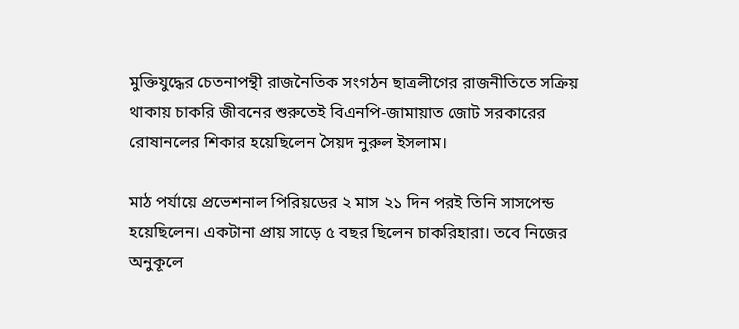মুক্তিযুদ্ধের চেতনাপন্থী রাজনৈতিক সংগঠন ছাত্রলীগের রাজনীতিতে সক্রিয় থাকায় চাকরি জীবনের শুরুতেই বিএনপি-জামায়াত জোট সরকারের রোষানলের শিকার হয়েছিলেন সৈয়দ নুরুল ইসলাম।

মাঠ পর্যায়ে প্রভেশনাল পিরিয়ডের ২ মাস ২১ দিন পরই তিনি সাসপেন্ড হয়েছিলেন। একটানা প্রায় সাড়ে ৫ বছর ছিলেন চাকরিহারা। তবে নিজের অনুকূলে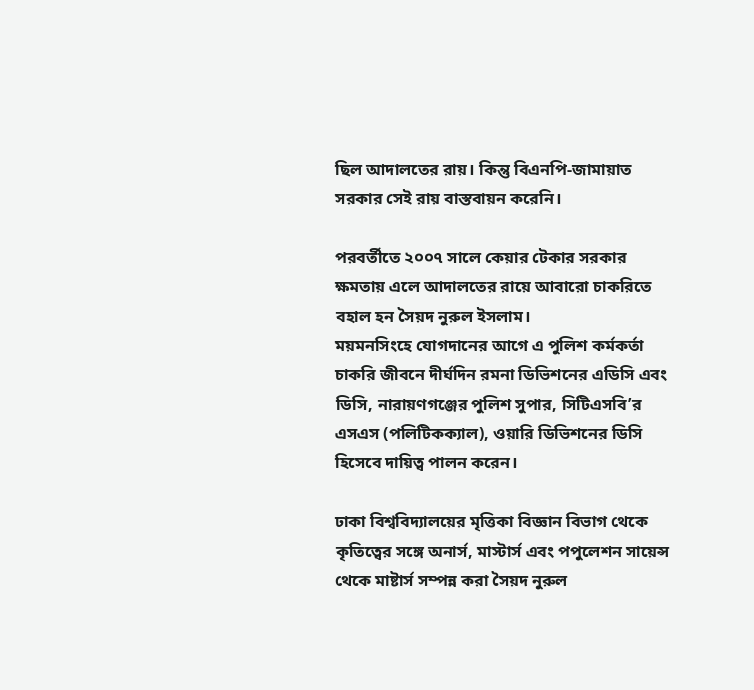ছিল আদালতের রায়। কিন্তু বিএনপি-জামায়াত সরকার সেই রায় বাস্তবায়ন করেনি।

পরবর্তীতে ২০০৭ সালে কেয়ার টেকার সরকার ক্ষমতায় এলে আদালতের রায়ে আবারো চাকরিতে বহাল হন সৈয়দ নুরুল ইসলাম।
ময়মনসিংহে যোগদানের আগে এ পুলিশ কর্মকর্তা চাকরি জীবনে দীর্ঘদিন রমনা ডিভিশনের এডিসি এবং ডিসি, নারায়ণগঞ্জের পুলিশ সুপার, সিটিএসবি’র এসএস (পলিটিকক্যাল), ওয়ারি ডিভিশনের ডিসি হিসেবে দায়িত্ব পালন করেন।

ঢাকা বিশ্ববিদ্যালয়ের মৃত্তিকা বিজ্ঞান বিভাগ থেকে কৃতিত্বের সঙ্গে অনার্স, মাস্টার্স এবং পপুলেশন সায়েন্স থেকে মাষ্টার্স সম্পন্ন করা সৈয়দ নুরুল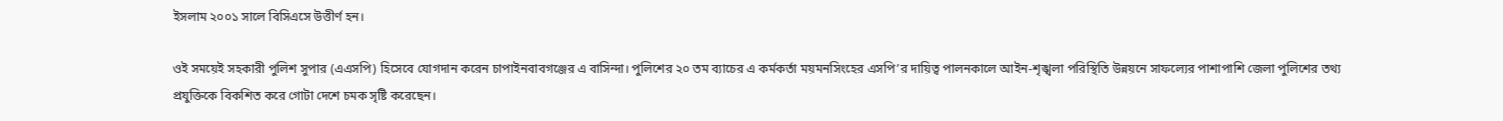ইসলাম ২০০১ সালে বিসিএসে উত্তীর্ণ হন।

ওই সময়েই সহকারী পুলিশ সুপার (এএসপি) হিসেবে যোগদান করেন চাপাইনবাবগঞ্জের এ বাসিন্দা। পুলিশের ২০ তম ব্যাচের এ কর্মকর্তা ময়মনসিংহের এসপি’র দায়িত্ব পালনকালে আইন-শৃঙ্খলা পরিস্থিতি উন্নয়নে সাফল্যের পাশাপাশি জেলা পুলিশের তথ্য প্রযুক্তিকে বিকশিত করে গোটা দেশে চমক সৃষ্টি করেছেন।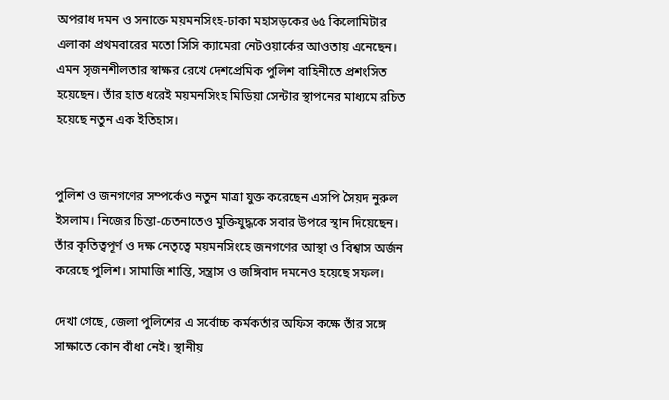অপরাধ দমন ও সনাক্তে ময়মনসিংহ-ঢাকা মহাসড়কের ৬৫ কিলোমিটার এলাকা প্রথমবারের মতো সিসি ক্যামেরা নেটওয়ার্কের আওতায় এনেছেন। এমন সৃজনশীলতার স্বাক্ষর রেখে দেশপ্রেমিক পুলিশ বাহিনীতে প্রশংসিত হয়েছেন। তাঁর হাত ধরেই ময়মনসিংহ মিডিয়া সেন্টার স্থাপনের মাধ্যমে রচিত হয়েছে নতুন এক ইতিহাস।


পুলিশ ও জনগণের সম্পর্কেও নতুন মাত্রা যুক্ত করেছেন এসপি সৈয়দ নুরুল ইসলাম। নিজের চিন্তা-চেতনাতেও মুক্তিযুদ্ধকে সবার উপরে স্থান দিয়েছেন। তাঁর কৃতিত্বপূর্ণ ও দক্ষ নেতৃত্বে ময়মনসিংহে জনগণের আস্থা ও বিশ্বাস অর্জন করেছে পুলিশ। সামাজি শান্তি, সন্ত্রাস ও জঙ্গিবাদ দমনেও হয়েছে সফল।

দেখা গেছে, জেলা পুলিশের এ সর্বোচ্চ কর্মকর্তার অফিস কক্ষে তাঁর সঙ্গে সাক্ষাতে কোন বাঁধা নেই। স্থানীয়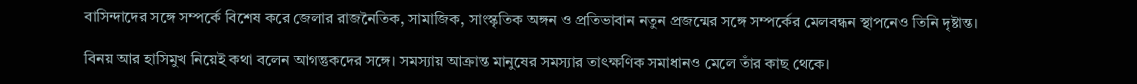বাসিন্দাদের সঙ্গে সম্পর্কে বিশেষ করে জেলার রাজনৈতিক, সামাজিক, সাংস্কৃতিক অঙ্গন ও প্রতিভাবান নতুন প্রজন্মের সঙ্গে সম্পর্কের মেলবন্ধন স্থাপনেও তিনি দৃষ্টান্ত।

বিনয় আর হাসিমুখ নিয়েই কথা বলেন আগন্তুকদের সঙ্গে। সমস্যায় আক্রান্ত মানুষের সমস্যার তাৎক্ষণিক সমাধানও মেলে তাঁর কাছ থেকে।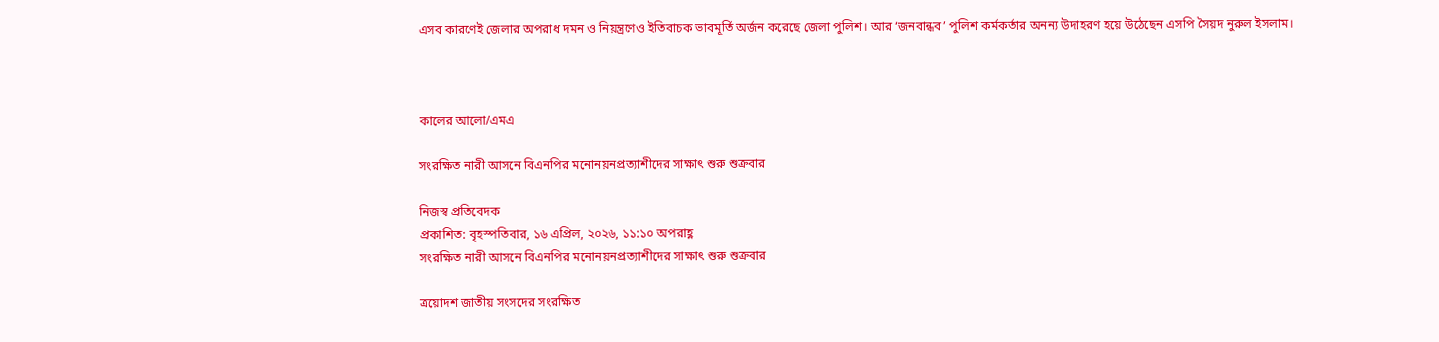এসব কারণেই জেলার অপরাধ দমন ও নিয়ন্ত্রণেও ইতিবাচক ভাবমূর্তি অর্জন করেছে জেলা পুলিশ। আর ‘জনবান্ধব’ পুলিশ কর্মকর্তার অনন্য উদাহরণ হয়ে উঠেছেন এসপি সৈয়দ নুরুল ইসলাম।



কালের আলো/এমএ

সংরক্ষিত নারী আসনে বিএনপির মনোনয়নপ্রত্যাশীদের সাক্ষাৎ শুরু শুক্রবার

নিজস্ব প্রতিবেদক
প্রকাশিত: বৃহস্পতিবার, ১৬ এপ্রিল, ২০২৬, ১১:১০ অপরাহ্ণ
সংরক্ষিত নারী আসনে বিএনপির মনোনয়নপ্রত্যাশীদের সাক্ষাৎ শুরু শুক্রবার

ত্রয়োদশ জাতীয় সংসদের সংরক্ষিত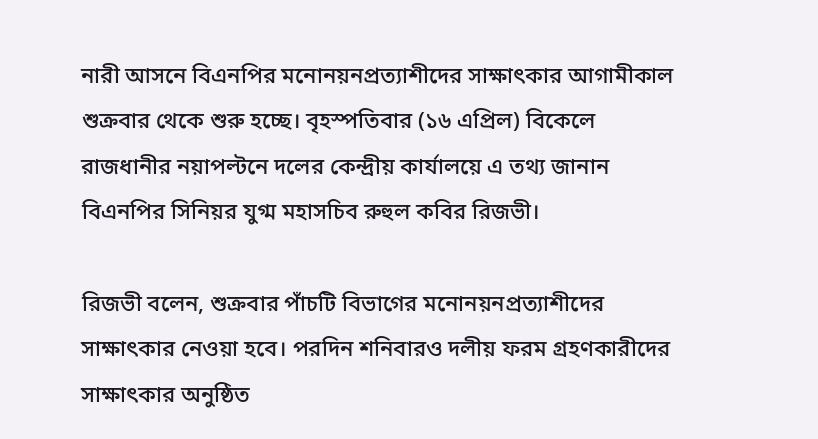নারী আসনে বিএনপির মনোনয়নপ্রত্যাশীদের সাক্ষাৎকার আগামীকাল শুক্রবার থেকে শুরু হচ্ছে। বৃহস্পতিবার (১৬ এপ্রিল) বিকেলে রাজধানীর নয়াপল্টনে দলের কেন্দ্রীয় কার্যালয়ে এ তথ্য জানান বিএনপির সিনিয়র যুগ্ম মহাসচিব রুহুল কবির রিজভী।

রিজভী বলেন, শুক্রবার পাঁচটি বিভাগের মনোনয়নপ্রত্যাশীদের সাক্ষাৎকার নেওয়া হবে। পরদিন শনিবারও দলীয় ফরম গ্রহণকারীদের সাক্ষাৎকার অনুষ্ঠিত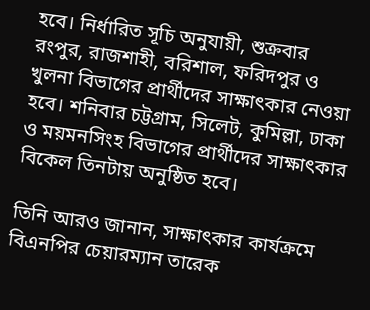হবে। নির্ধারিত সূচি অনুযায়ী, শুক্রবার রংপুর, রাজশাহী, বরিশাল, ফরিদপুর ও খুলনা বিভাগের প্রার্থীদের সাক্ষাৎকার নেওয়া হবে। শনিবার চট্টগ্রাম, সিলেট, কুমিল্লা, ঢাকা ও ময়মনসিংহ বিভাগের প্রার্থীদের সাক্ষাৎকার বিকেল তিনটায় অনুষ্ঠিত হবে।

তিনি আরও জানান, সাক্ষাৎকার কার্যক্রমে বিএনপির চেয়ারম্যান তারেক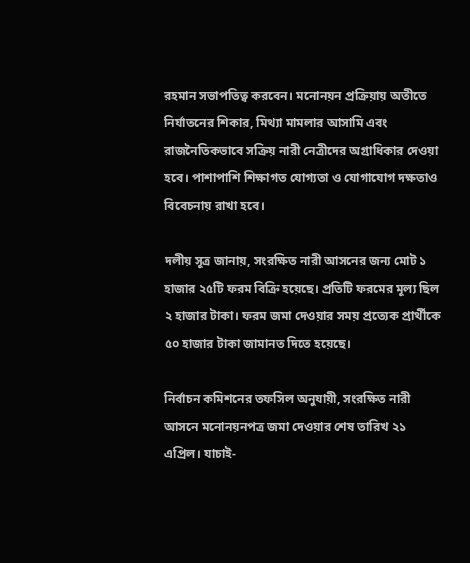রহমান সভাপতিত্ব করবেন। মনোনয়ন প্রক্রিয়ায় অতীতে নির্যাতনের শিকার, মিথ্যা মামলার আসামি এবং রাজনৈতিকভাবে সক্রিয় নারী নেত্রীদের অগ্রাধিকার দেওয়া হবে। পাশাপাশি শিক্ষাগত যোগ্যতা ও যোগাযোগ দক্ষতাও বিবেচনায় রাখা হবে।

দলীয় সূত্র জানায়, সংরক্ষিত নারী আসনের জন্য মোট ১ হাজার ২৫টি ফরম বিক্রি হয়েছে। প্রতিটি ফরমের মূল্য ছিল ২ হাজার টাকা। ফরম জমা দেওয়ার সময় প্রত্যেক প্রার্থীকে ৫০ হাজার টাকা জামানত দিতে হয়েছে।

নির্বাচন কমিশনের তফসিল অনুযায়ী, সংরক্ষিত নারী আসনে মনোনয়নপত্র জমা দেওয়ার শেষ তারিখ ২১ এপ্রিল। যাচাই-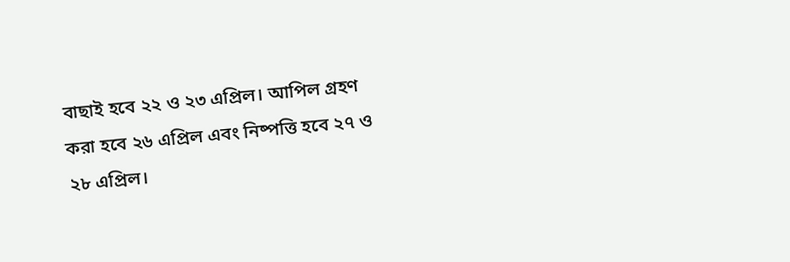বাছাই হবে ২২ ও ২৩ এপ্রিল। আপিল গ্রহণ করা হবে ২৬ এপ্রিল এবং নিষ্পত্তি হবে ২৭ ও ২৮ এপ্রিল।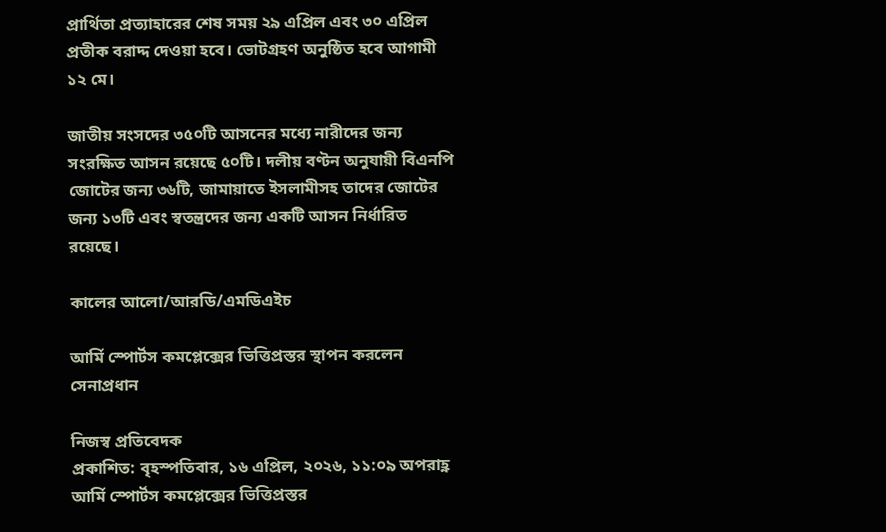প্রার্থিতা প্রত্যাহারের শেষ সময় ২৯ এপ্রিল এবং ৩০ এপ্রিল প্রতীক বরাদ্দ দেওয়া হবে। ভোটগ্রহণ অনুষ্ঠিত হবে আগামী ১২ মে।

জাতীয় সংসদের ৩৫০টি আসনের মধ্যে নারীদের জন্য সংরক্ষিত আসন রয়েছে ৫০টি। দলীয় বণ্টন অনুযায়ী বিএনপি জোটের জন্য ৩৬টি, জামায়াতে ইসলামীসহ তাদের জোটের জন্য ১৩টি এবং স্বতন্ত্রদের জন্য একটি আসন নির্ধারিত রয়েছে।

কালের আলো/আরডি/এমডিএইচ

আর্মি স্পোর্টস কমপ্লেক্সের ভিত্তিপ্রস্তর স্থাপন করলেন সেনাপ্রধান

নিজস্ব প্রতিবেদক
প্রকাশিত: বৃহস্পতিবার, ১৬ এপ্রিল, ২০২৬, ১১:০৯ অপরাহ্ণ
আর্মি স্পোর্টস কমপ্লেক্সের ভিত্তিপ্রস্তর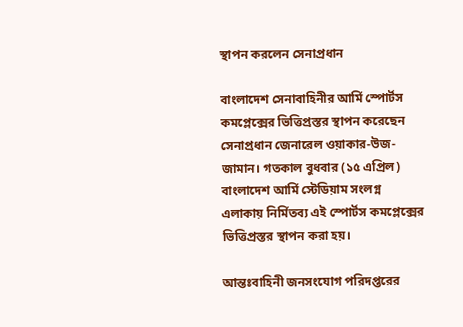স্থাপন করলেন সেনাপ্রধান

বাংলাদেশ সেনাবাহিনীর আর্মি স্পোর্টস কমপ্লেক্সের ভিত্তিপ্রস্তর স্থাপন করেছেন সেনাপ্রধান জেনারেল ওয়াকার-উজ-জামান। গতকাল বুধবার (১৫ এপ্রিল) বাংলাদেশ আর্মি স্টেডিয়াম সংলগ্ন এলাকায় নির্মিতব্য এই স্পোর্টস কমপ্লেক্সের ভিত্তিপ্রস্তর স্থাপন করা হয়।

আন্তঃবাহিনী জনসংযোগ পরিদপ্তরের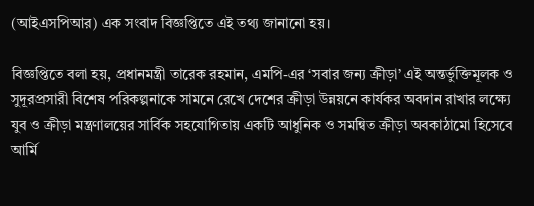(আইএসপিআর) এক সংবাদ বিজ্ঞপ্তিতে এই তথ্য জানানো হয়।

বিজ্ঞপ্তিতে বলা হয়, প্রধানমন্ত্রী তারেক রহমান, এমপি-এর ‘সবার জন্য ক্রীড়া’ এই অন্তর্ভুক্তিমূলক ও সুদূরপ্রসারী বিশেষ পরিকল্পনাকে সামনে রেখে দেশের ক্রীড়া উন্নয়নে কার্যকর অবদান রাখার লক্ষ্যে যুব ও ক্রীড়া মন্ত্রণালয়ের সার্বিক সহযোগিতায় একটি আধুনিক ও সমন্বিত ক্রীড়া অবকাঠামো হিসেবে আর্মি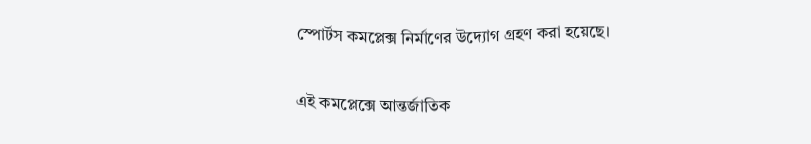স্পোর্টস কমপ্লেক্স নির্মাণের উদ্যোগ গ্রহণ করা হয়েছে।

এই কমপ্লেক্সে আন্তর্জাতিক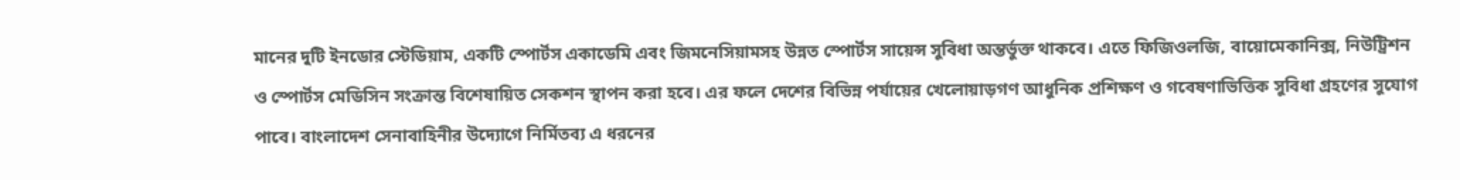মানের দুটি ইনডোর স্টেডিয়াম, একটি স্পোর্টস একাডেমি এবং জিমনেসিয়ামসহ উন্নত স্পোর্টস সায়েন্স সুবিধা অন্তর্ভুক্ত থাকবে। এতে ফিজিওলজি, বায়োমেকানিক্স, নিউট্রিশন ও স্পোর্টস মেডিসিন সংক্রান্ত বিশেষায়িত সেকশন স্থাপন করা হবে। এর ফলে দেশের বিভিন্ন পর্যায়ের খেলোয়াড়গণ আধুনিক প্রশিক্ষণ ও গবেষণাভিত্তিক সুবিধা গ্রহণের সুযোগ পাবে। বাংলাদেশ সেনাবাহিনীর উদ্যোগে নির্মিতব্য এ ধরনের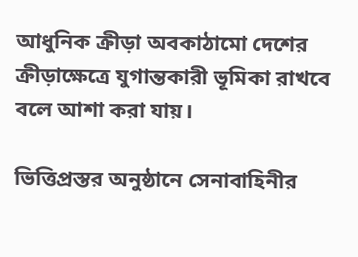আধুনিক ক্রীড়া অবকাঠামো দেশের ক্রীড়াক্ষেত্রে যুগান্তকারী ভূমিকা রাখবে বলে আশা করা যায়।

ভিত্তিপ্রস্তর অনুষ্ঠানে সেনাবাহিনীর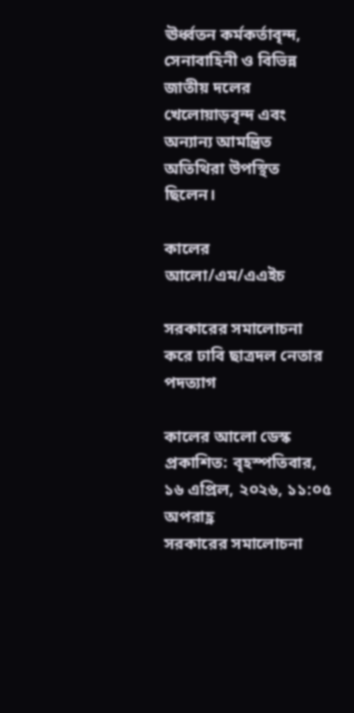ঊর্ধ্বতন কর্মকর্তাবৃন্দ, সেনাবাহিনী ও বিভিন্ন জাতীয় দলের খেলোয়াড়বৃন্দ এবং অন্যান্য আমন্ত্রিত অতিথিরা উপস্থিত ছিলেন।

কালের আলো/এম/এএইচ

সরকারের সমালোচনা করে ঢাবি ছাত্রদল নেতার পদত্যাগ

কালের আলো ডেস্ক
প্রকাশিত: বৃহস্পতিবার, ১৬ এপ্রিল, ২০২৬, ১১:০৫ অপরাহ্ণ
সরকারের সমালোচনা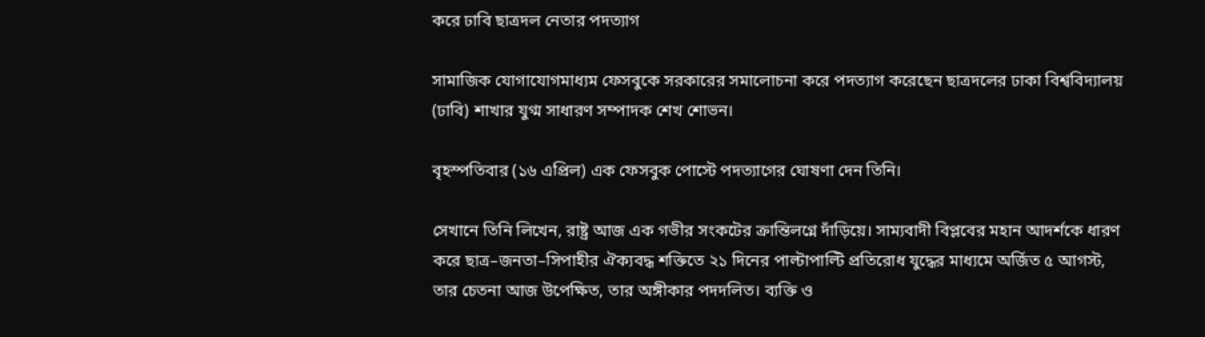করে ঢাবি ছাত্রদল নেতার পদত্যাগ

সামাজিক যোগাযোগমাধ্যম ফেসবুকে সরকারের সমালোচনা করে পদত্যাগ করেছেন ছাত্রদলের ঢাকা বিশ্ববিদ্যালয় (ঢাবি) শাখার যুগ্ম সাধারণ সম্পাদক শেখ শোভন।

বৃহস্পতিবার (১৬ এপ্রিল) এক ফেসবুক পোস্টে পদত্যাগের ঘোষণা দেন তিনি।

সেখানে তিনি লিখেন, রাষ্ট্র আজ এক গভীর সংকটের ক্রান্তিলগ্নে দাঁড়িয়ে। সাম্যবাদী বিপ্লবের মহান আদর্শকে ধারণ করে ছাত্র–জনতা–সিপাহীর ঐক্যবদ্ধ শক্তিতে ২১ দিনের পাল্টাপাল্টি প্রতিরোধ যুদ্ধের মাধ্যমে অর্জিত ৫ আগস্ট, তার চেতনা আজ উপেক্ষিত, তার অঙ্গীকার পদদলিত। ব্যক্তি ও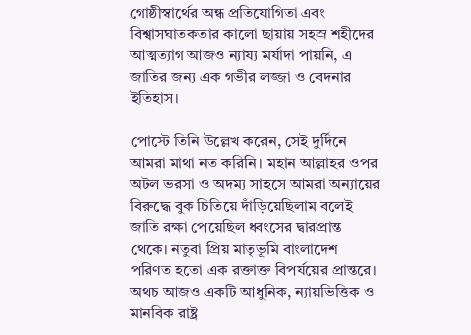গোষ্ঠীস্বার্থের অন্ধ প্রতিযোগিতা এবং বিশ্বাসঘাতকতার কালো ছায়ায় সহস্র শহীদের আত্মত্যাগ আজও ন্যায্য মর্যাদা পায়নি, এ জাতির জন্য এক গভীর লজ্জা ও বেদনার ইতিহাস।

পোস্টে তিনি উল্লেখ করেন, সেই দুর্দিনে আমরা মাথা নত করিনি। মহান আল্লাহর ওপর অটল ভরসা ও অদম্য সাহসে আমরা অন্যায়ের বিরুদ্ধে বুক চিতিয়ে দাঁড়িয়েছিলাম বলেই জাতি রক্ষা পেয়েছিল ধ্বংসের দ্বারপ্রান্ত থেকে। নতুবা প্রিয় মাতৃভূমি বাংলাদেশ পরিণত হতো এক রক্তাক্ত বিপর্যয়ের প্রান্তরে। অথচ আজও একটি আধুনিক, ন্যায়ভিত্তিক ও মানবিক রাষ্ট্র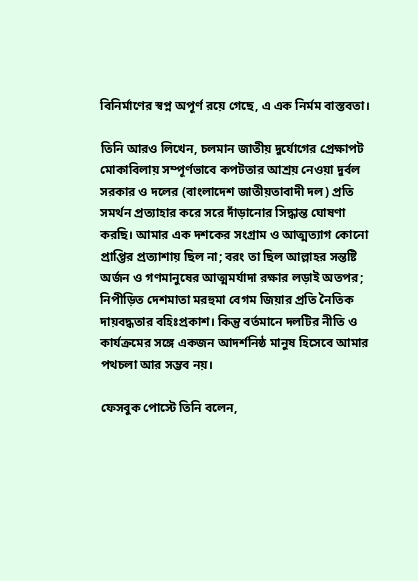বিনির্মাণের স্বপ্ন অপূর্ণ রয়ে গেছে, এ এক নির্মম বাস্তবতা।

তিনি আরও লিখেন, চলমান জাতীয় দুর্যোগের প্রেক্ষাপট মোকাবিলায় সম্পূর্ণভাবে কপটতার আশ্রয় নেওয়া দুর্বল সরকার ও দলের (বাংলাদেশ জাতীয়তাবাদী দল) প্রতি সমর্থন প্রত্যাহার করে সরে দাঁড়ানোর সিদ্ধান্ত ঘোষণা করছি। আমার এক দশকের সংগ্রাম ও আত্মত্যাগ কোনো প্রাপ্তির প্রত্যাশায় ছিল না; বরং তা ছিল আল্লাহর সন্তষ্টি অর্জন ও গণমানুষের আত্মমর্যাদা রক্ষার লড়াই অতপর; নিপীড়িত দেশমাতা মরহুমা বেগম জিয়ার প্রতি নৈতিক দায়বদ্ধতার বহিঃপ্রকাশ। কিন্তু বর্তমানে দলটির নীতি ও কার্যক্রমের সঙ্গে একজন আদর্শনিষ্ঠ মানুষ হিসেবে আমার পথচলা আর সম্ভব নয়।

ফেসবুক পোস্টে তিনি বলেন,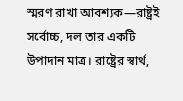স্মরণ রাখা আবশ্যক—রাষ্ট্রই সর্বোচ্চ, দল তার একটি উপাদান মাত্র। রাষ্ট্রের স্বার্থ,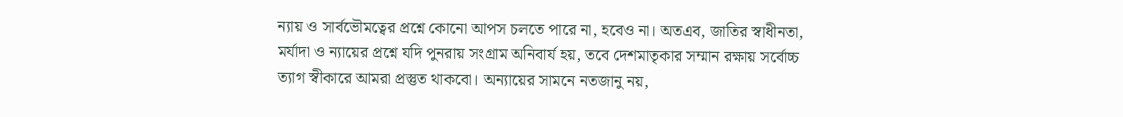ন্যায় ও সার্বভৌমত্বের প্রশ্নে কোনো আপস চলতে পারে না, হবেও না। অতএব, জাতির স্বাধীনতা, মর্যাদা ও ন্যায়ের প্রশ্নে যদি পুনরায় সংগ্রাম অনিবার্য হয়, তবে দেশমাতৃকার সম্মান রক্ষায় সর্বোচ্চ ত্যাগ স্বীকারে আমরা প্রস্তুত থাকবো। অন্যায়ের সামনে নতজানু নয়,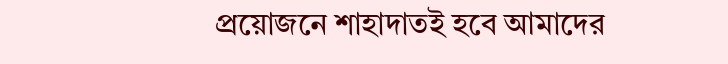প্রয়োজনে শাহাদাতই হবে আমাদের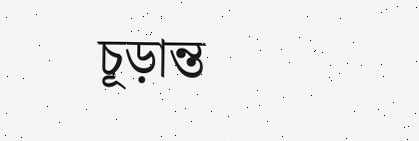চূড়ান্ত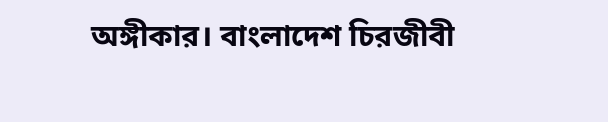অঙ্গীকার। বাংলাদেশ চিরজীবী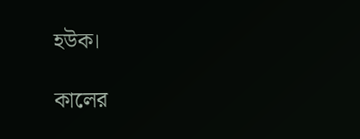হউক।

কালের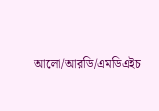আলো/আরডি/এমডিএইচ